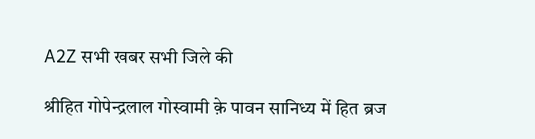A2Z सभी खबर सभी जिले की

श्रीहित गोपेन्द्रलाल गोस्वामी क़े पावन सानिध्य में हित ब्रज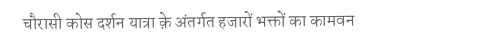चौरासी कोस दर्शन यात्रा क़े अंतर्गत हजारों भक्तों का कामवन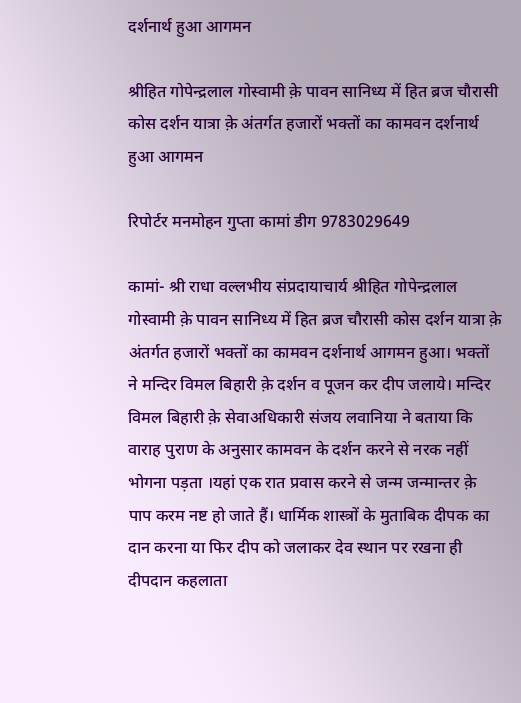दर्शनार्थ हुआ आगमन

श्रीहित गोपेन्द्रलाल गोस्वामी क़े पावन सानिध्य में हित ब्रज चौरासी कोस दर्शन यात्रा क़े अंतर्गत हजारों भक्तों का कामवन दर्शनार्थ हुआ आगमन

रिपोर्टर मनमोहन गुप्ता कामां डीग 9783029649

कामां- श्री राधा वल्लभीय संप्रदायाचार्य श्रीहित गोपेन्द्रलाल गोस्वामी क़े पावन सानिध्य में हित ब्रज चौरासी कोस दर्शन यात्रा क़े अंतर्गत हजारों भक्तों का कामवन दर्शनार्थ आगमन हुआ। भक्तों ने मन्दिर विमल बिहारी क़े दर्शन व पूजन कर दीप जलाये। मन्दिर विमल बिहारी क़े सेवाअधिकारी संजय लवानिया ने बताया कि वाराह पुराण के अनुसार कामवन के दर्शन करने से नरक नहीं भोगना पड़ता ।यहां एक रात प्रवास करने से जन्म जन्मान्तर क़े पाप करम नष्ट हो जाते हैं। धार्मिक शास्त्रों के मुताबिक दीपक का दान करना या फिर दीप को जलाकर देव स्थान पर रखना ही दीपदान कहलाता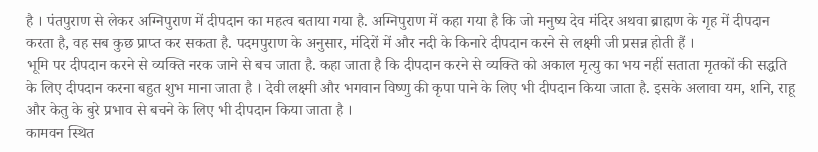है । पंतपुराण से लेकर अग्निपुराण में दीपदान का महत्व बताया गया है. अग्निपुराण में कहा गया है कि जो मनुष्य देव मंदिर अथवा ब्राह्मण के गृह में दीपदान करता है, वह सब कुछ प्राप्त कर सकता है. पदमपुराण के अनुसार, मंदिरों में और नदी के किनारे दीपदान करने से लक्ष्मी जी प्रसन्न होती हैं ।
भूमि पर दीपदान करने से व्यक्ति नरक जाने से बच जाता है. कहा जाता है कि दीपदान करने से व्यक्ति को अकाल मृत्यु का भय नहीं सताता मृतकों की सद्धति के लिए दीपदान करना बहुत शुभ माना जाता है । देवी लक्ष्मी और भगवान विष्णु की कृपा पाने के लिए भी दीपदान किया जाता है. इसके अलावा यम, शनि, राहू और केतु के बुरे प्रभाव से बचने के लिए भी दीपदान किया जाता है ।
कामवन स्थित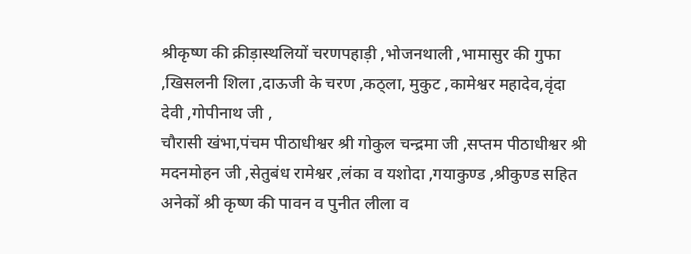श्रीकृष्ण की क्रीड़ास्थलियों चरणपहाड़ी ,भोजनथाली ,भामासुर की गुफा ,खिसलनी शिला ,दाऊजी के चरण ,कठ्ला, मुकुट ,कामेश्वर महादेव,वृंदा देवी ,गोपीनाथ जी ,
चौरासी खंभा,पंचम पीठाधीश्वर श्री गोकुल चन्द्रमा जी ,सप्तम पीठाधीश्वर श्री मदनमोहन जी ,सेतुबंध रामेश्वर ,लंका व यशोदा ,गयाकुण्ड ,श्रीकुण्ड सहित अनेकों श्री कृष्ण की पावन व पुनीत लीला व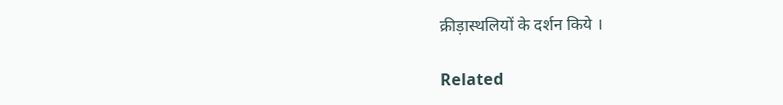क्रीड़ास्थलियों के दर्शन किये ।

Related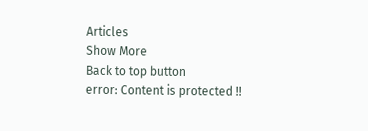Articles
Show More
Back to top button
error: Content is protected !!